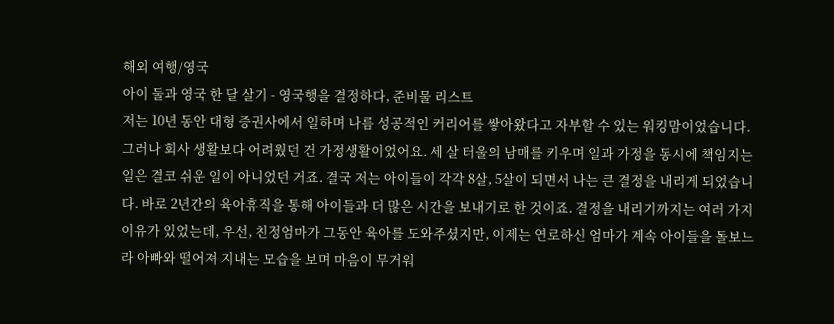해외 여행/영국
아이 둘과 영국 한 달 살기 - 영국행을 결정하다, 준비물 리스트
저는 10년 동안 대형 증권사에서 일하며 나름 성공적인 커리어를 쌓아왔다고 자부할 수 있는 워킹맘이었습니다.그러나 회사 생활보다 어려웠던 건 가정생활이었어요. 세 살 터울의 남매를 키우며 일과 가정을 동시에 책임지는 일은 결코 쉬운 일이 아니었던 거죠. 결국 저는 아이들이 각각 8살, 5살이 되면서 나는 큰 결정을 내리게 되었습니다. 바로 2년간의 육아휴직을 통해 아이들과 더 많은 시간을 보내기로 한 것이죠. 결정을 내리기까지는 여러 가지 이유가 있었는데, 우선, 친정엄마가 그동안 육아를 도와주셨지만, 이제는 연로하신 엄마가 계속 아이들을 돌보느라 아빠와 떨어져 지내는 모습을 보며 마음이 무거워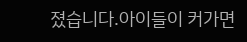졌습니다.아이들이 커가면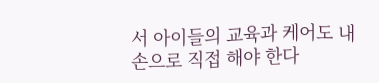서 아이들의 교육과 케어도 내 손으로 직접 해야 한다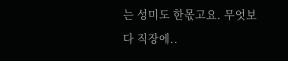는 성미도 한몫고요. 무엇보다 직장에..